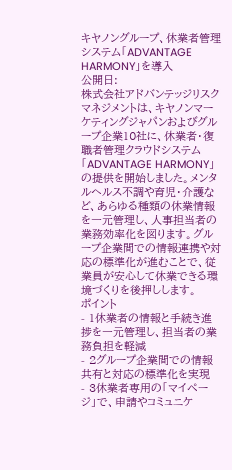キヤノングループ、休業者管理システム「ADVANTAGE HARMONY」を導入
公開日:
株式会社アドバンテッジリスクマネジメントは、キヤノンマーケティングジャパンおよびグループ企業10社に、休業者・復職者管理クラウドシステム「ADVANTAGE HARMONY」の提供を開始しました。メンタルヘルス不調や育児・介護など、あらゆる種類の休業情報を一元管理し、人事担当者の業務効率化を図ります。グループ企業間での情報連携や対応の標準化が進むことで、従業員が安心して休業できる環境づくりを後押しします。
ポイント
- 1休業者の情報と手続き進捗を一元管理し、担当者の業務負担を軽減
- 2グループ企業間での情報共有と対応の標準化を実現
- 3休業者専用の「マイページ」で、申請やコミュニケ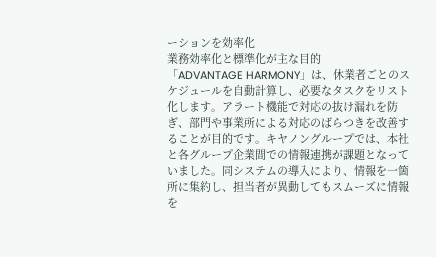ーションを効率化
業務効率化と標準化が主な目的
「ADVANTAGE HARMONY」は、休業者ごとのスケジュールを自動計算し、必要なタスクをリスト化します。アラート機能で対応の抜け漏れを防ぎ、部門や事業所による対応のばらつきを改善することが目的です。キヤノングループでは、本社と各グループ企業間での情報連携が課題となっていました。同システムの導入により、情報を一箇所に集約し、担当者が異動してもスムーズに情報を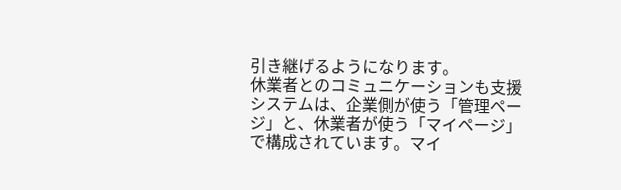引き継げるようになります。
休業者とのコミュニケーションも支援
システムは、企業側が使う「管理ページ」と、休業者が使う「マイページ」で構成されています。マイ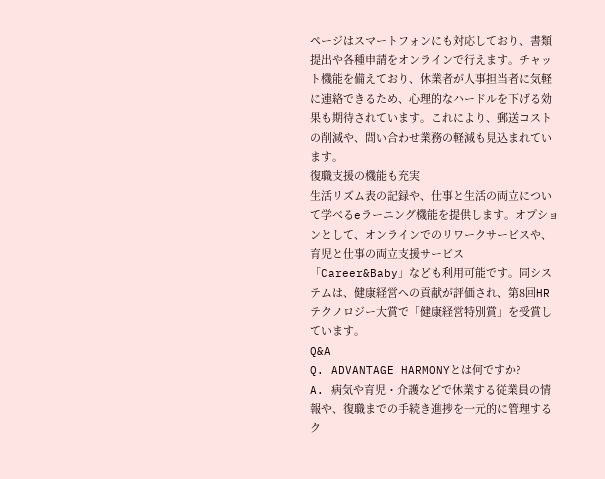ページはスマートフォンにも対応しており、書類提出や各種申請をオンラインで行えます。チャット機能を備えており、休業者が人事担当者に気軽に連絡できるため、心理的なハードルを下げる効果も期待されています。これにより、郵送コストの削減や、問い合わせ業務の軽減も見込まれています。
復職支援の機能も充実
生活リズム表の記録や、仕事と生活の両立について学べるeラーニング機能を提供します。オプションとして、オンラインでのリワークサービスや、育児と仕事の両立支援サービス「Career&Baby」なども利用可能です。同システムは、健康経営への貢献が評価され、第8回HRテクノロジー大賞で「健康経営特別賞」を受賞しています。
Q&A
Q. ADVANTAGE HARMONYとは何ですか?
A. 病気や育児・介護などで休業する従業員の情報や、復職までの手続き進捗を一元的に管理するク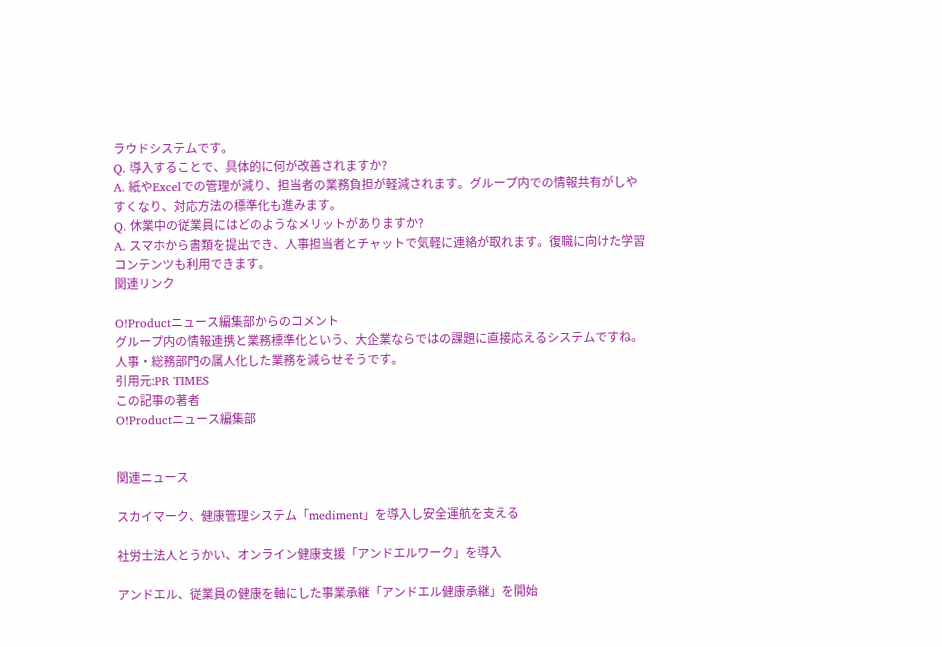ラウドシステムです。
Q. 導入することで、具体的に何が改善されますか?
A. 紙やExcelでの管理が減り、担当者の業務負担が軽減されます。グループ内での情報共有がしやすくなり、対応方法の標準化も進みます。
Q. 休業中の従業員にはどのようなメリットがありますか?
A. スマホから書類を提出でき、人事担当者とチャットで気軽に連絡が取れます。復職に向けた学習コンテンツも利用できます。
関連リンク

O!Productニュース編集部からのコメント
グループ内の情報連携と業務標準化という、大企業ならではの課題に直接応えるシステムですね。人事・総務部門の属人化した業務を減らせそうです。
引用元:PR TIMES
この記事の著者
O!Productニュース編集部


関連ニュース

スカイマーク、健康管理システム「mediment」を導入し安全運航を支える

社労士法人とうかい、オンライン健康支援「アンドエルワーク」を導入

アンドエル、従業員の健康を軸にした事業承継「アンドエル健康承継」を開始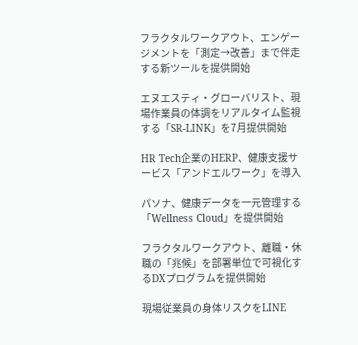フラクタルワークアウト、エンゲージメントを「測定→改善」まで伴走する新ツールを提供開始

エヌエスティ・グローバリスト、現場作業員の体調をリアルタイム監視する「SR-LINK」を7月提供開始

HR Tech企業のHERP、健康支援サービス「アンドエルワーク」を導入

パソナ、健康データを一元管理する「Wellness Cloud」を提供開始

フラクタルワークアウト、離職・休職の「兆候」を部署単位で可視化するDXプログラムを提供開始

現場従業員の身体リスクをLINE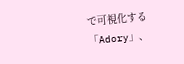で可視化する「Adory」、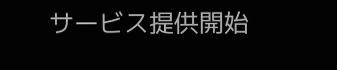サービス提供開始